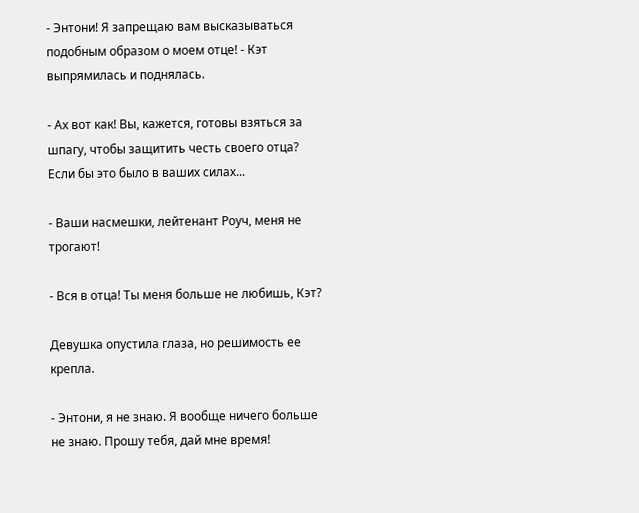- Энтони! Я запрещаю вам высказываться подобным образом о моем отце! - Кэт выпрямилась и поднялась.

- Ах вот как! Вы, кажется, готовы взяться за шпагу, чтобы защитить честь своего отца? Если бы это было в ваших силах...

- Ваши насмешки, лейтенант Роуч, меня не трогают!

- Вся в отца! Ты меня больше не любишь, Кэт?

Девушка опустила глаза, но решимость ее крепла.

- Энтони, я не знаю. Я вообще ничего больше не знаю. Прошу тебя, дай мне время!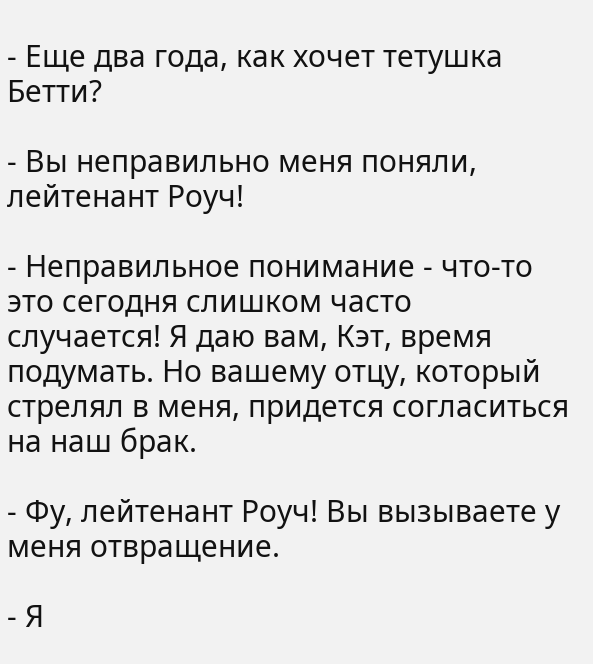- Еще два года, как хочет тетушка Бетти?

- Вы неправильно меня поняли, лейтенант Роуч!

- Неправильное понимание - что-то это сегодня слишком часто случается! Я даю вам, Кэт, время подумать. Но вашему отцу, который стрелял в меня, придется согласиться на наш брак.

- Фу, лейтенант Роуч! Вы вызываете у меня отвращение.

- Я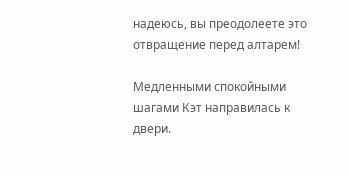надеюсь, вы преодолеете это отвращение перед алтарем!

Медленными спокойными шагами Кэт направилась к двери.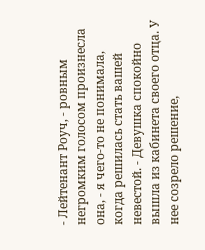- Лейтенант Роуч, - ровным негромким голосом произнесла она, - я чего-то не понимала, когда решилась стать вашей невестой. - Девушка спокойно вышла из кабинета своего отца. У нее созрело решение,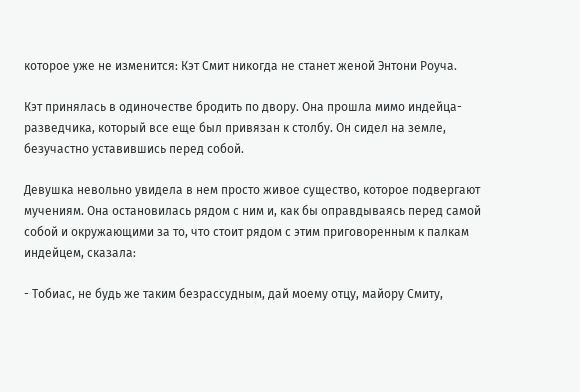которое уже не изменится: Кэт Смит никогда не станет женой Энтони Роуча.

Кэт принялась в одиночестве бродить по двору. Она прошла мимо индейца-разведчика, который все еще был привязан к столбу. Он сидел на земле, безучастно уставившись перед собой.

Девушка невольно увидела в нем просто живое существо, которое подвергают мучениям. Она остановилась рядом с ним и, как бы оправдываясь перед самой собой и окружающими за то, что стоит рядом с этим приговоренным к палкам индейцем, сказала:

- Тобиас, не будь же таким безрассудным, дай моему отцу, майору Смиту,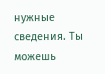нужные сведения. Ты можешь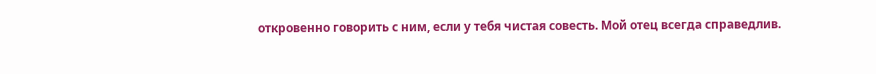откровенно говорить с ним, если у тебя чистая совесть. Мой отец всегда справедлив.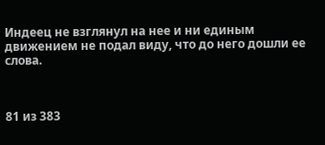Индеец не взглянул на нее и ни единым движением не подал виду, что до него дошли ее слова.



81 из 383